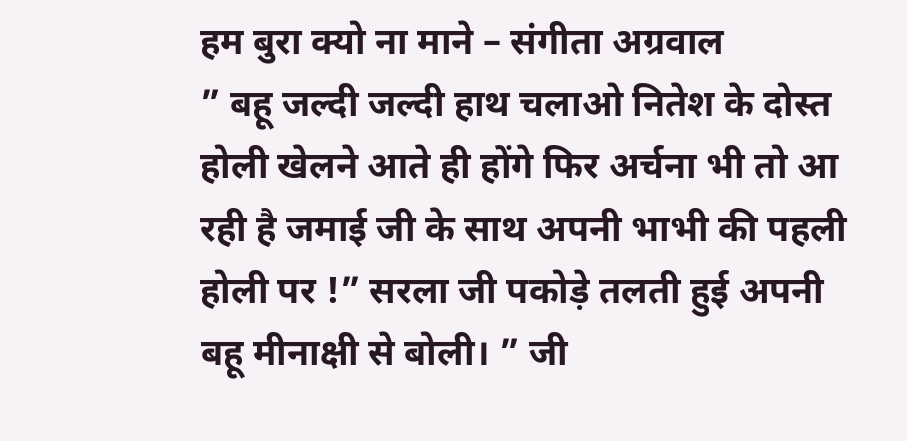हम बुरा क्यो ना माने – संगीता अग्रवाल
” बहू जल्दी जल्दी हाथ चलाओ नितेश के दोस्त होली खेलने आते ही होंगे फिर अर्चना भी तो आ रही है जमाई जी के साथ अपनी भाभी की पहली होली पर !” सरला जी पकोड़े तलती हुई अपनी बहू मीनाक्षी से बोली। ” जी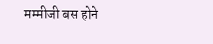मम्मीजी बस होने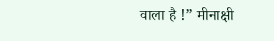वाला है !” मीनाक्षी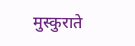मुस्कुराते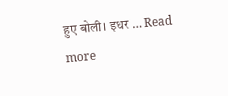हुए बोली। इधर … Read more